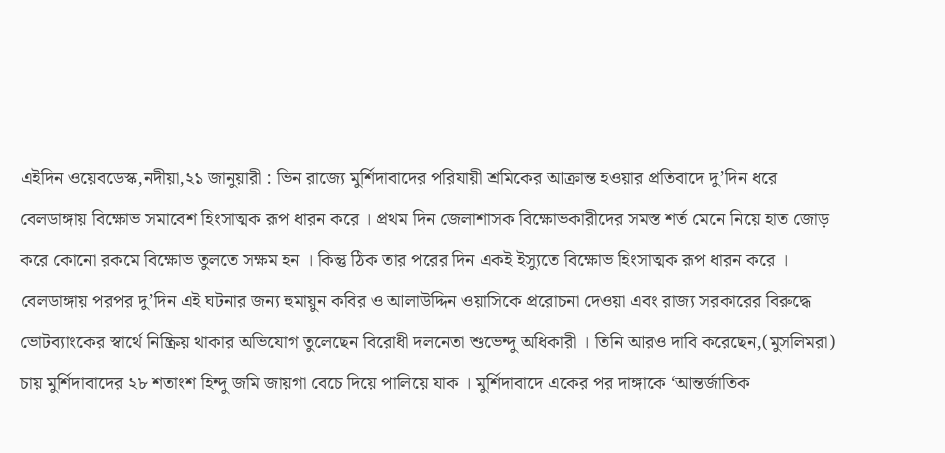এইদিন ওয়েবডেস্ক,নদীয়া,২১ জানুয়ারী : ভিন রাজ্যে মুর্শিদাবাদের পরিযায়ী শ্রমিকের আক্রান্ত হওয়ার প্রতিবাদে দু’দিন ধরে বেলডাঙ্গায় বিক্ষোভ সমাবেশ হিংসাত্মক রূপ ধারন করে । প্রথম দিন জেলাশাসক বিক্ষোভকারীদের সমস্ত শর্ত মেনে নিয়ে হাত জোড় করে কোনো রকমে বিক্ষোভ তুলতে সক্ষম হন । কিন্তু ঠিক তার পরের দিন একই ইস্যুতে বিক্ষোভ হিংসাত্মক রূপ ধারন করে । বেলডাঙ্গায় পরপর দু’দিন এই ঘটনার জন্য হুমায়ুন কবির ও আলাউদ্দিন ওয়াসিকে প্ররোচনা দেওয়া এবং রাজ্য সরকারের বিরুদ্ধে ভোটব্যাংকের স্বার্থে নিষ্ক্রিয় থাকার অভিযোগ তুলেছেন বিরোধী দলনেতা শুভেন্দু অধিকারী । তিনি আরও দাবি করেছেন,(মুসলিমরা) চায় মুর্শিদাবাদের ২৮ শতাংশ হিন্দু জমি জায়গা বেচে দিয়ে পালিয়ে যাক । মুর্শিদাবাদে একের পর দাঙ্গাকে ‘আন্তর্জাতিক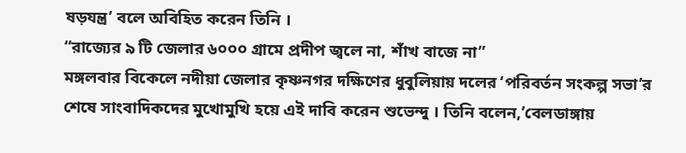ষড়যন্ত্র’ বলে অবিহিত করেন তিনি ।
“রাজ্যের ৯ টি জেলার ৬০০০ গ্রামে প্রদীপ জ্বলে না, শাঁখ বাজে না”
মঙ্গলবার বিকেলে নদীয়া জেলার কৃষ্ণনগর দক্ষিণের ধুবুলিয়ায় দলের ‘পরিবর্তন সংকল্প সভা’র শেষে সাংবাদিকদের মুখোমুখি হয়ে এই দাবি করেন শুভেন্দু । তিনি বলেন,’বেলডাঙ্গায়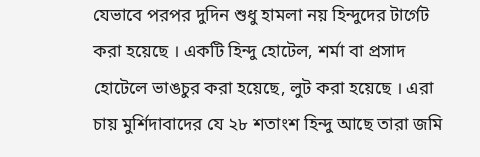যেভাবে পরপর দুদিন শুধু হামলা নয় হিন্দুদের টার্গেট করা হয়েছে । একটি হিন্দু হোটেল, শর্মা বা প্রসাদ হোটেলে ভাঙচুর করা হয়েছে, লুট করা হয়েছে । এরা চায় মুর্শিদাবাদের যে ২৮ শতাংশ হিন্দু আছে তারা জমি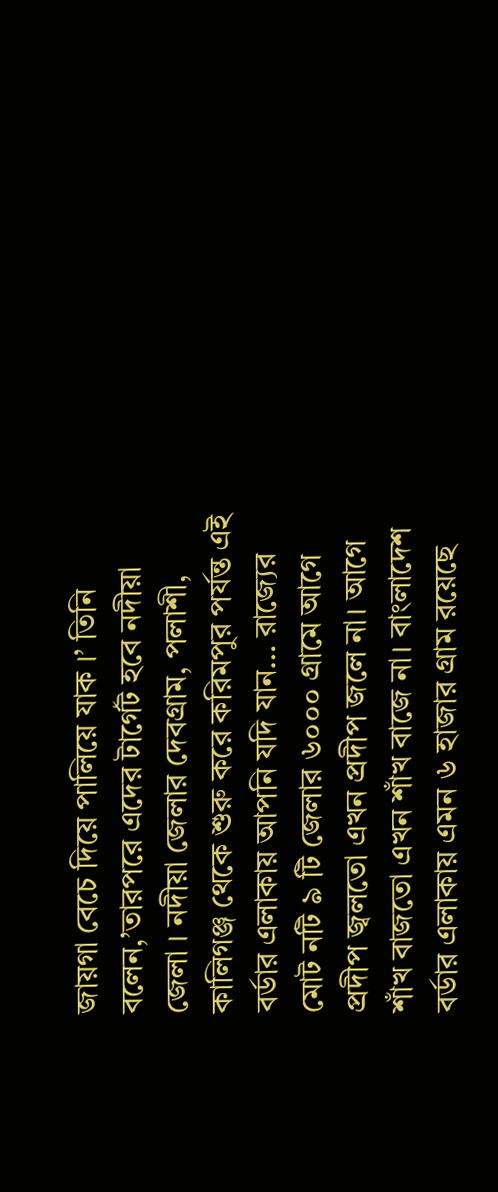জায়গা বেচে দিয়ে পালিয়ে যাক ।’ তিনি বলেন,’তারপরে এদের টার্গেট হবে নদীয়া জেলা । নদীয়া জেলার দেবগ্রাম, পলাশী, কালিগঞ্জ থেকে শুরু করে করিমপুর পর্যন্ত এই বর্ডার এলাকায় আপনি যদি যান… রাজ্যের মোট নটি ৯ টি জেলার ৬০০০ গ্রামে আগে প্রদীপ জ্বলতো এখন প্রদীপ জলে না। আগে শাঁখ বাজতো এখন শাঁখ বাজে না। বাংলাদেশ বর্ডার এলাকায় এমন ৬ হাজার গ্রাম রয়েছে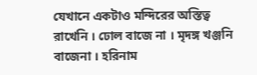যেখানে একটাও মন্দিরের অস্তিত্ব রাখেনি । ঢোল বাজে না । মৃদঙ্গ খঞ্জনি বাজেনা । হরিনাম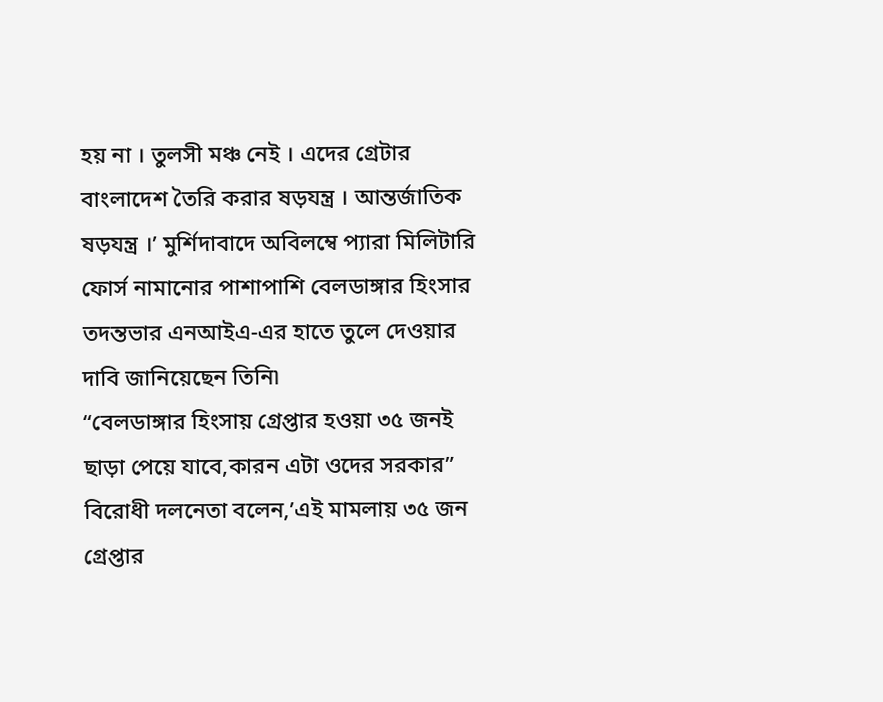হয় না । তুলসী মঞ্চ নেই । এদের গ্রেটার বাংলাদেশ তৈরি করার ষড়যন্ত্র । আন্তর্জাতিক ষড়যন্ত্র ।’ মুর্শিদাবাদে অবিলম্বে প্যারা মিলিটারি ফোর্স নামানোর পাশাপাশি বেলডাঙ্গার হিংসার তদন্তভার এনআইএ-এর হাতে তুলে দেওয়ার দাবি জানিয়েছেন তিনি৷
“বেলডাঙ্গার হিংসায় গ্রেপ্তার হওয়া ৩৫ জনই ছাড়া পেয়ে যাবে,কারন এটা ওদের সরকার”
বিরোধী দলনেতা বলেন,’এই মামলায় ৩৫ জন গ্রেপ্তার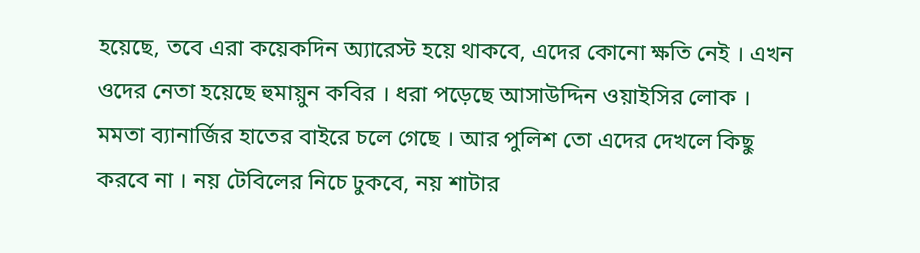হয়েছে, তবে এরা কয়েকদিন অ্যারেস্ট হয়ে থাকবে, এদের কোনো ক্ষতি নেই । এখন ওদের নেতা হয়েছে হুমায়ুন কবির । ধরা পড়েছে আসাউদ্দিন ওয়াইসির লোক । মমতা ব্যানার্জির হাতের বাইরে চলে গেছে । আর পুলিশ তো এদের দেখলে কিছু করবে না । নয় টেবিলের নিচে ঢুকবে, নয় শাটার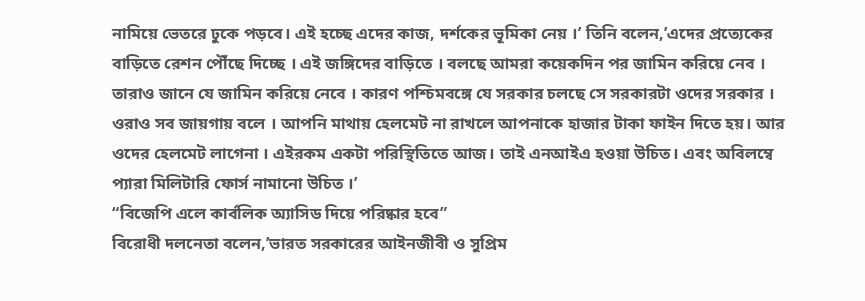নামিয়ে ভেতরে ঢুকে পড়বে। এই হচ্ছে এদের কাজ, দর্শকের ভূমিকা নেয় ।’ তিনি বলেন,’এদের প্রত্যেকের বাড়িতে রেশন পৌঁছে দিচ্ছে । এই জঙ্গিদের বাড়িতে । বলছে আমরা কয়েকদিন পর জামিন করিয়ে নেব । তারাও জানে যে জামিন করিয়ে নেবে । কারণ পশ্চিমবঙ্গে যে সরকার চলছে সে সরকারটা ওদের সরকার । ওরাও সব জায়গায় বলে । আপনি মাথায় হেলমেট না রাখলে আপনাকে হাজার টাকা ফাইন দিতে হয়। আর ওদের হেলমেট লাগেনা । এইরকম একটা পরিস্থিতিতে আজ। তাই এনআইএ হওয়া উচিত। এবং অবিলম্বে প্যারা মিলিটারি ফোর্স নামানো উচিত ।’
“বিজেপি এলে কার্বলিক অ্যাসিড দিয়ে পরিষ্কার হবে”
বিরোধী দলনেতা বলেন,’ভারত সরকারের আইনজীবী ও সুপ্রিম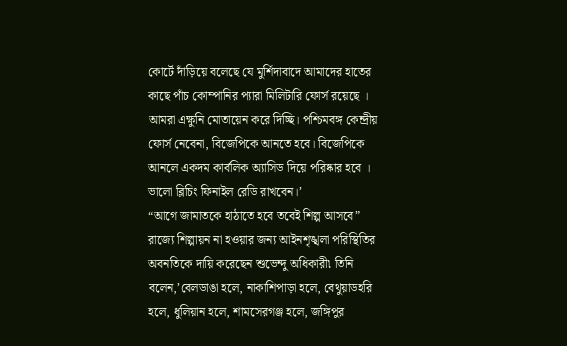কোর্টে দাঁড়িয়ে বলেছে যে মুর্শিদাবাদে আমাদের হাতের কাছে পাঁচ কোম্পানির প্যারা মিলিটারি ফোর্স রয়েছে । আমরা এক্ষুনি মোতায়েন করে দিচ্ছি। পশ্চিমবঙ্গ কেন্দ্রীয় ফোর্স নেবেনা, বিজেপিকে আনতে হবে। বিজেপিকে আনলে একদম কার্বলিক অ্যাসিড দিয়ে পরিষ্কার হবে । ভালো ব্লিচিং ফিনাইল রেডি রাখবেন।’
“আগে জামাতকে হাঠাতে হবে তবেই শিল্প আসবে”
রাজ্যে শিল্পায়ন না হওয়ার জন্য আইনশৃঙ্খলা পরিস্থিতির অবনতিকে দায়ি করেছেন শুভেন্দু অধিকারী৷ তিনি বলেন,’বেলডাঙা হলে, নাকাশিপাড়া হলে, বেথুয়াডহরি হলে, ধুলিয়ান হলে, শামসেরগঞ্জ হলে, জঙ্গিপুর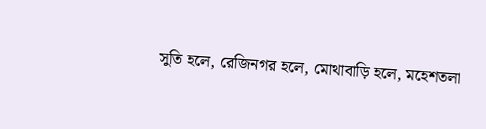সুতি হলে, রেজিনগর হলে, মোথাবাড়ি হলে, মহেশতলা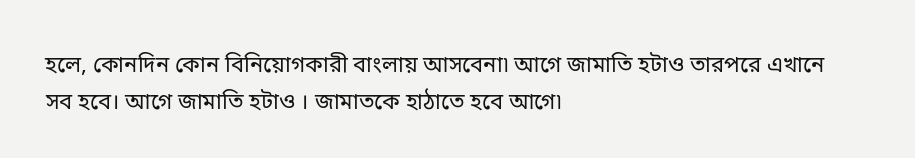হলে, কোনদিন কোন বিনিয়োগকারী বাংলায় আসবেনা৷ আগে জামাতি হটাও তারপরে এখানে সব হবে। আগে জামাতি হটাও । জামাতকে হাঠাতে হবে আগে৷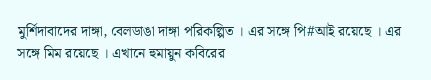মুর্শিদাবাদের দাঙ্গা, বেলডাঙা দাঙ্গা পরিকল্পিত । এর সঙ্গে পি#আই রয়েছে । এর সঙ্গে মিম রয়েছে । এখানে হুমায়ুন কবিরের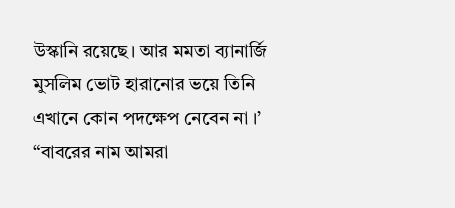উস্কানি রয়েছে। আর মমতা ব্যানার্জি মুসলিম ভোট হারানোর ভয়ে তিনি এখানে কোন পদক্ষেপ নেবেন না ।’
“বাবরের নাম আমরা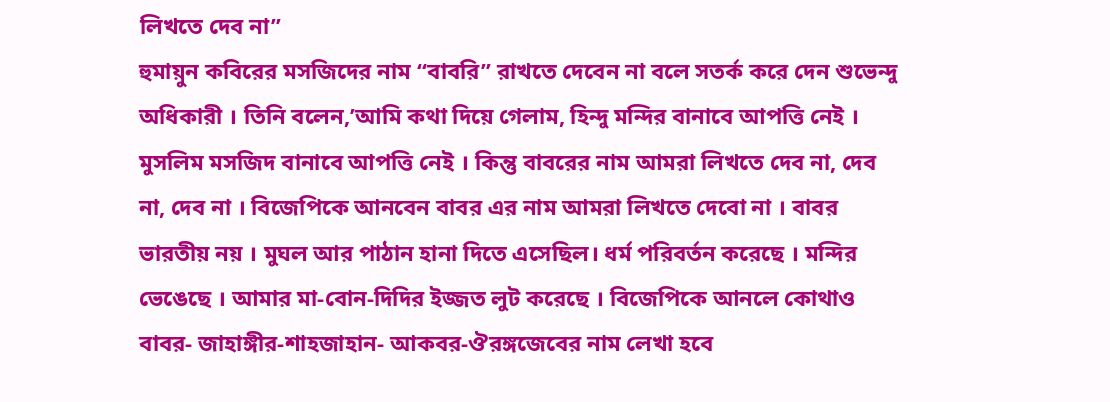লিখতে দেব না”
হুমায়ুন কবিরের মসজিদের নাম “বাবরি” রাখতে দেবেন না বলে সতর্ক করে দেন শুভেন্দু অধিকারী । তিনি বলেন,’আমি কথা দিয়ে গেলাম, হিন্দু মন্দির বানাবে আপত্তি নেই । মুসলিম মসজিদ বানাবে আপত্তি নেই । কিন্তু বাবরের নাম আমরা লিখতে দেব না, দেব না, দেব না । বিজেপিকে আনবেন বাবর এর নাম আমরা লিখতে দেবো না । বাবর ভারতীয় নয় । মুঘল আর পাঠান হানা দিতে এসেছিল। ধর্ম পরিবর্তন করেছে । মন্দির ভেঙেছে । আমার মা-বোন-দিদির ইজ্জত লুট করেছে । বিজেপিকে আনলে কোথাও বাবর- জাহাঙ্গীর-শাহজাহান- আকবর-ঔরঙ্গজেবের নাম লেখা হবে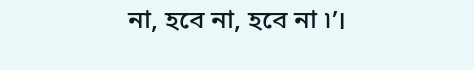না, হবে না, হবে না ৷’।